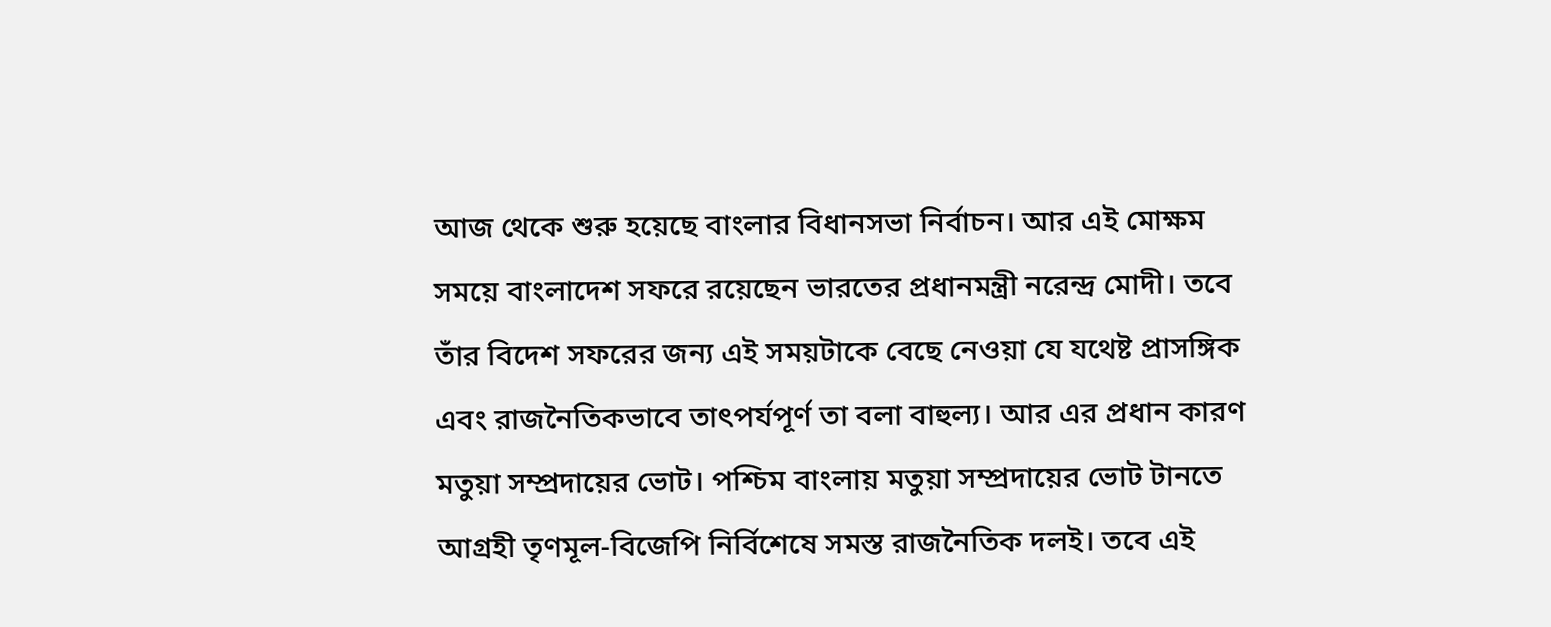আজ থেকে শুরু হয়েছে বাংলার বিধানসভা নির্বাচন। আর এই মোক্ষম সময়ে বাংলাদেশ সফরে রয়েছেন ভারতের প্রধানমন্ত্রী নরেন্দ্র মোদী। তবে তাঁর বিদেশ সফরের জন্য এই সময়টাকে বেছে নেওয়া যে যথেষ্ট প্রাসঙ্গিক এবং রাজনৈতিকভাবে তাৎপর্যপূর্ণ তা বলা বাহুল্য। আর এর প্রধান কারণ মতুয়া সম্প্রদায়ের ভোট। পশ্চিম বাংলায় মতুয়া সম্প্রদায়ের ভোট টানতে আগ্রহী তৃণমূল-বিজেপি নির্বিশেষে সমস্ত রাজনৈতিক দলই। তবে এই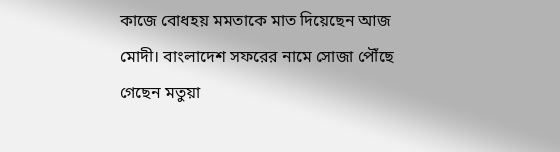কাজে বোধহয় মমতাকে মাত দিয়েছেন আজ মোদী। বাংলাদেশ সফরের নামে সোজা পৌঁছে গেছেন মতুয়া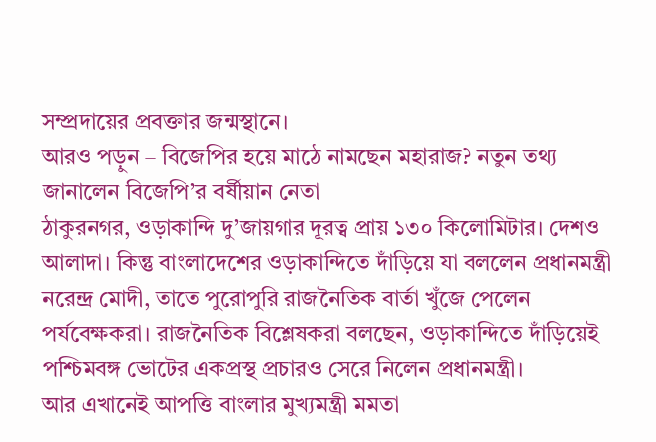সম্প্রদায়ের প্রবক্তার জন্মস্থানে।
আরও পড়ুন – বিজেপির হয়ে মাঠে নামছেন মহারাজ? নতুন তথ্য জানালেন বিজেপি’র বর্ষীয়ান নেতা
ঠাকুরনগর, ওড়াকান্দি দু’জায়গার দূরত্ব প্রায় ১৩০ কিলোমিটার। দেশও আলাদা। কিন্তু বাংলাদেশের ওড়াকান্দিতে দাঁড়িয়ে যা বললেন প্রধানমন্ত্রী নরেন্দ্র মোদী, তাতে পুরোপুরি রাজনৈতিক বার্তা খুঁজে পেলেন পর্যবেক্ষকরা। রাজনৈতিক বিশ্লেষকরা বলছেন, ওড়াকান্দিতে দাঁড়িয়েই পশ্চিমবঙ্গ ভোটের একপ্রস্থ প্রচারও সেরে নিলেন প্রধানমন্ত্রী।
আর এখানেই আপত্তি বাংলার মুখ্যমন্ত্রী মমতা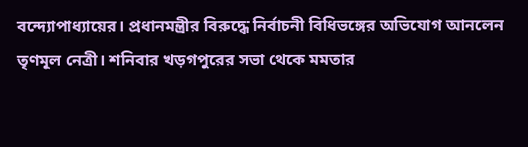বন্দ্যোপাধ্যায়ের। প্রধানমন্ত্রীর বিরুদ্ধে নির্বাচনী বিধিভঙ্গের অভিযোগ আনলেন তৃণমূল নেত্রী। শনিবার খড়গপুরের সভা থেকে মমতার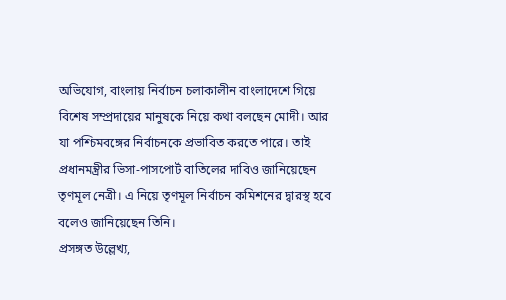অভিযোগ, বাংলায় নির্বাচন চলাকালীন বাংলাদেশে গিয়ে বিশেষ সম্প্রদায়ের মানুষকে নিয়ে কথা বলছেন মোদী। আর যা পশ্চিমবঙ্গের নির্বাচনকে প্রভাবিত করতে পারে। তাই প্রধানমন্ত্রীর ভিসা-পাসপোর্ট বাতিলের দাবিও জানিয়েছেন তৃণমূল নেত্রী। এ নিয়ে তৃণমূল নির্বাচন কমিশনের দ্বারস্থ হবে বলেও জানিয়েছেন তিনি।
প্রসঙ্গত উল্লেখ্য,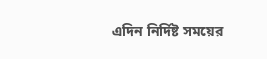এদিন নির্দিষ্ট সময়ের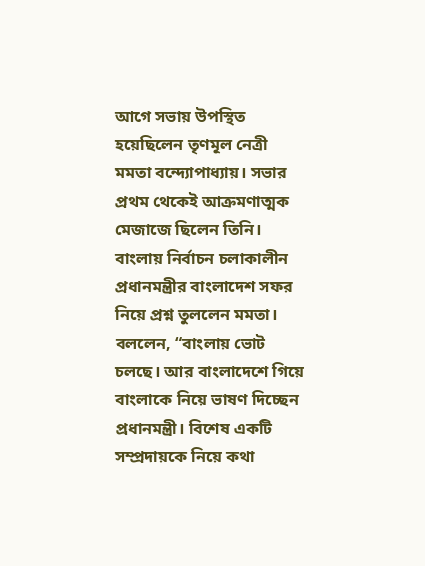আগে সভায় উপস্থিত হয়েছিলেন তৃণমূল নেত্রী মমতা বন্দ্যোপাধ্যায়। সভার প্রথম থেকেই আক্রমণাত্মক মেজাজে ছিলেন তিনি। বাংলায় নির্বাচন চলাকালীন প্রধানমন্ত্রীর বাংলাদেশ সফর নিয়ে প্রশ্ন তুললেন মমতা। বললেন, “বাংলায় ভোট চলছে। আর বাংলাদেশে গিয়ে বাংলাকে নিয়ে ভাষণ দিচ্ছেন প্রধানমন্ত্রী। বিশেষ একটি সম্প্রদায়কে নিয়ে কথা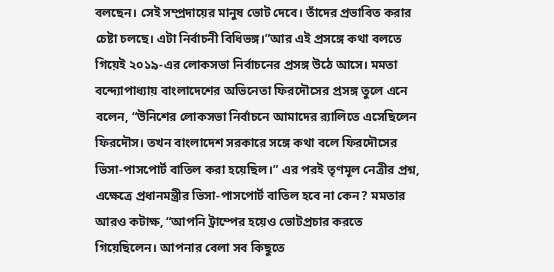বলছেন। সেই সম্প্রদায়ের মানুষ ভোট দেবে। তাঁদের প্রভাবিত করার চেষ্টা চলছে। এটা নির্বাচনী বিধিভঙ্গ।”আর এই প্রসঙ্গে কথা বলতে গিয়েই ২০১৯-এর লোকসভা নির্বাচনের প্রসঙ্গ উঠে আসে। মমতা বন্দ্যোপাধ্যায় বাংলাদেশের অভিনেতা ফিরদৌসের প্রসঙ্গ তুলে এনে বলেন, “উনিশের লোকসভা নির্বাচনে আমাদের ব়্যালিতে এসেছিলেন ফিরদৌস। তখন বাংলাদেশ সরকারে সঙ্গে কথা বলে ফিরদৌসের ভিসা-পাসপোর্ট বাতিল করা হয়েছিল।” এর পরই তৃণমূল নেত্রীর প্রশ্ন, এক্ষেত্রে প্রধানমন্ত্রীর ভিসা-পাসপোর্ট বাতিল হবে না কেন? মমতার আরও কটাক্ষ, “আপনি ট্রাম্পের হয়েও ভোটপ্রচার করতে গিয়েছিলেন। আপনার বেলা সব কিছুতে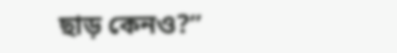ছাড় কেনও?”